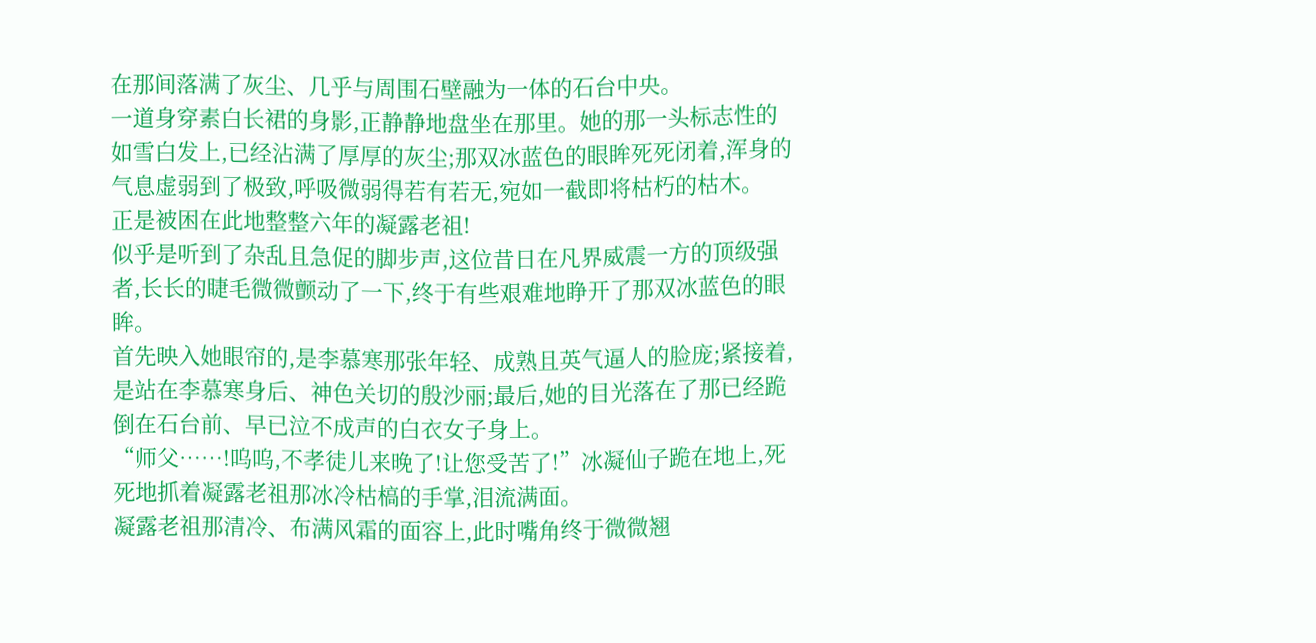在那间落满了灰尘、几乎与周围石壁融为一体的石台中央。
一道身穿素白长裙的身影,正静静地盘坐在那里。她的那一头标志性的如雪白发上,已经沾满了厚厚的灰尘;那双冰蓝色的眼眸死死闭着,浑身的气息虚弱到了极致,呼吸微弱得若有若无,宛如一截即将枯朽的枯木。
正是被困在此地整整六年的凝露老祖!
似乎是听到了杂乱且急促的脚步声,这位昔日在凡界威震一方的顶级强者,长长的睫毛微微颤动了一下,终于有些艰难地睁开了那双冰蓝色的眼眸。
首先映入她眼帘的,是李慕寒那张年轻、成熟且英气逼人的脸庞;紧接着,是站在李慕寒身后、神色关切的殷沙丽;最后,她的目光落在了那已经跪倒在石台前、早已泣不成声的白衣女子身上。
“师父……!呜呜,不孝徒儿来晚了!让您受苦了!”冰凝仙子跪在地上,死死地抓着凝露老祖那冰冷枯槁的手掌,泪流满面。
凝露老祖那清冷、布满风霜的面容上,此时嘴角终于微微翘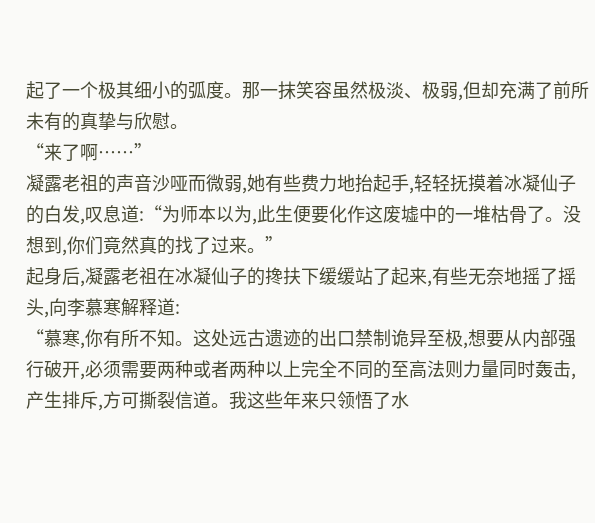起了一个极其细小的弧度。那一抹笑容虽然极淡、极弱,但却充满了前所未有的真挚与欣慰。
“来了啊……”
凝露老祖的声音沙哑而微弱,她有些费力地抬起手,轻轻抚摸着冰凝仙子的白发,叹息道:“为师本以为,此生便要化作这废墟中的一堆枯骨了。没想到,你们竟然真的找了过来。”
起身后,凝露老祖在冰凝仙子的搀扶下缓缓站了起来,有些无奈地摇了摇头,向李慕寒解释道:
“慕寒,你有所不知。这处远古遗迹的出口禁制诡异至极,想要从内部强行破开,必须需要两种或者两种以上完全不同的至高法则力量同时轰击,产生排斥,方可撕裂信道。我这些年来只领悟了水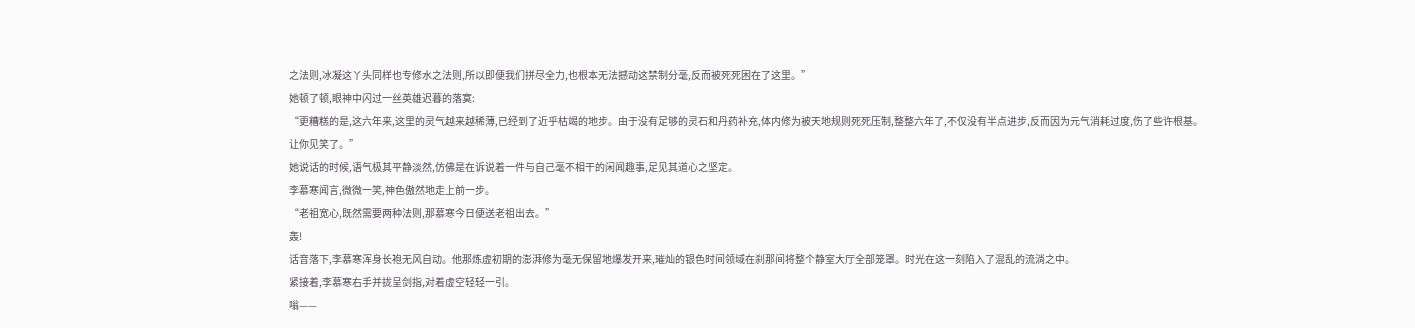之法则,冰凝这丫头同样也专修水之法则,所以即便我们拼尽全力,也根本无法撼动这禁制分毫,反而被死死困在了这里。”
她顿了顿,眼神中闪过一丝英雄迟暮的落寞:
“更糟糕的是,这六年来,这里的灵气越来越稀薄,已经到了近乎枯竭的地步。由于没有足够的灵石和丹药补充,体内修为被天地规则死死压制,整整六年了,不仅没有半点进步,反而因为元气消耗过度,伤了些许根基。让你见笑了。”
她说话的时候,语气极其平静淡然,仿佛是在诉说着一件与自己毫不相干的闲闻趣事,足见其道心之坚定。
李慕寒闻言,微微一笑,神色傲然地走上前一步。
“老祖宽心,既然需要两种法则,那慕寒今日便送老祖出去。”
轰!
话音落下,李慕寒浑身长袍无风自动。他那炼虚初期的澎湃修为毫无保留地爆发开来,璀灿的银色时间领域在刹那间将整个静室大厅全部笼罩。时光在这一刻陷入了混乱的流淌之中。
紧接着,李慕寒右手并拢呈剑指,对着虚空轻轻一引。
嗡——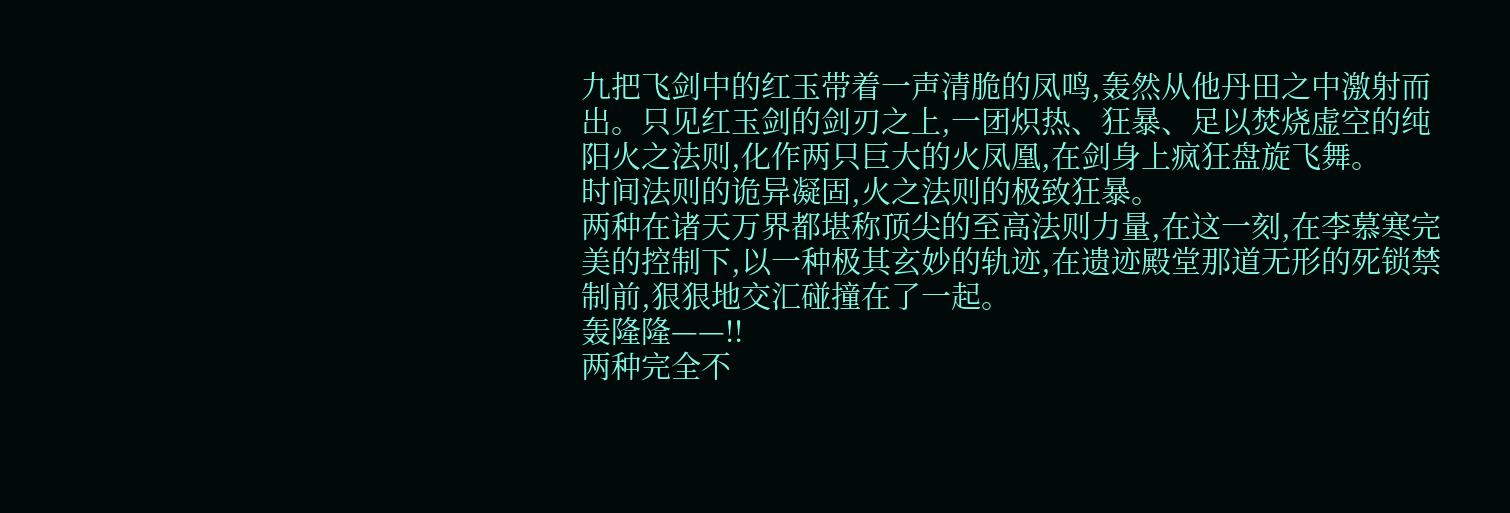九把飞剑中的红玉带着一声清脆的凤鸣,轰然从他丹田之中激射而出。只见红玉剑的剑刃之上,一团炽热、狂暴、足以焚烧虚空的纯阳火之法则,化作两只巨大的火凤凰,在剑身上疯狂盘旋飞舞。
时间法则的诡异凝固,火之法则的极致狂暴。
两种在诸天万界都堪称顶尖的至高法则力量,在这一刻,在李慕寒完美的控制下,以一种极其玄妙的轨迹,在遗迹殿堂那道无形的死锁禁制前,狠狠地交汇碰撞在了一起。
轰隆隆——!!
两种完全不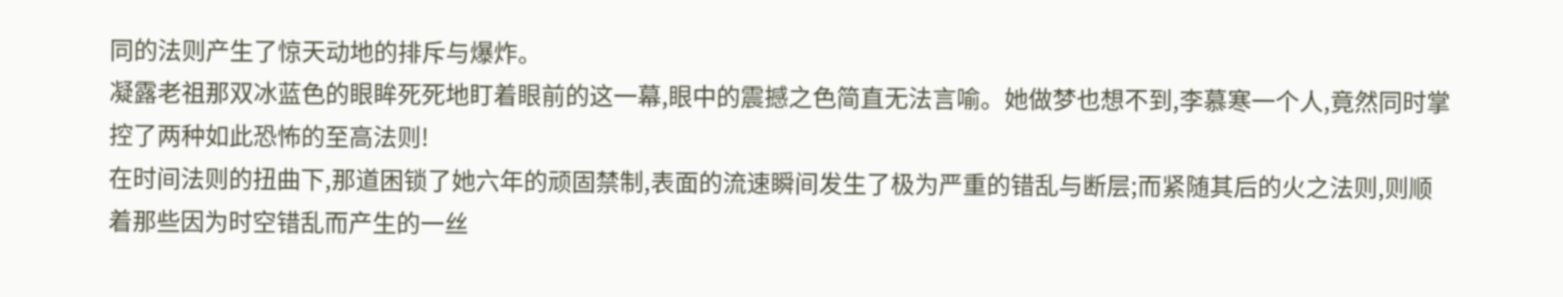同的法则产生了惊天动地的排斥与爆炸。
凝露老祖那双冰蓝色的眼眸死死地盯着眼前的这一幕,眼中的震撼之色简直无法言喻。她做梦也想不到,李慕寒一个人,竟然同时掌控了两种如此恐怖的至高法则!
在时间法则的扭曲下,那道困锁了她六年的顽固禁制,表面的流速瞬间发生了极为严重的错乱与断层;而紧随其后的火之法则,则顺着那些因为时空错乱而产生的一丝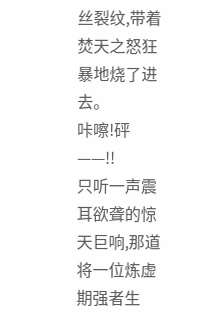丝裂纹,带着焚天之怒狂暴地烧了进去。
咔嚓!砰——!!
只听一声震耳欲聋的惊天巨响,那道将一位炼虚期强者生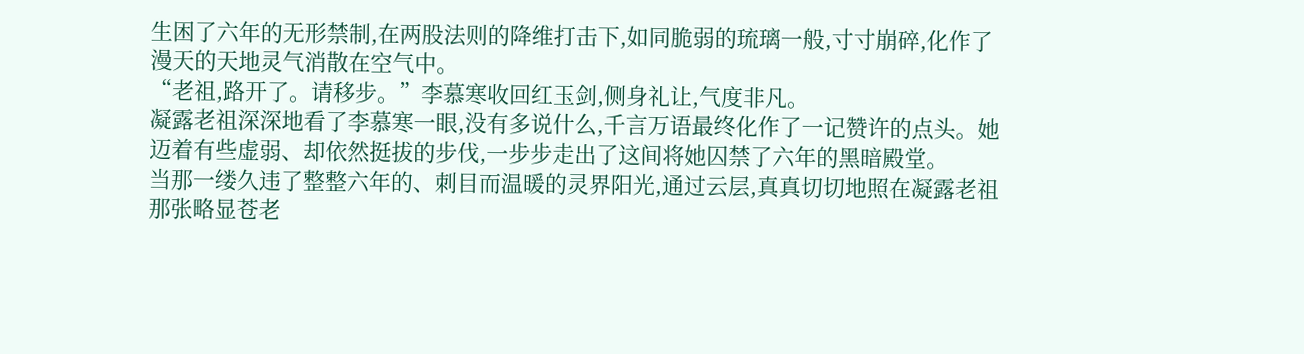生困了六年的无形禁制,在两股法则的降维打击下,如同脆弱的琉璃一般,寸寸崩碎,化作了漫天的天地灵气消散在空气中。
“老祖,路开了。请移步。”李慕寒收回红玉剑,侧身礼让,气度非凡。
凝露老祖深深地看了李慕寒一眼,没有多说什么,千言万语最终化作了一记赞许的点头。她迈着有些虚弱、却依然挺拔的步伐,一步步走出了这间将她囚禁了六年的黑暗殿堂。
当那一缕久违了整整六年的、刺目而温暖的灵界阳光,通过云层,真真切切地照在凝露老祖那张略显苍老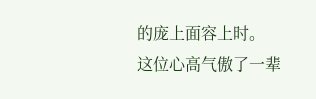的庞上面容上时。
这位心高气傲了一辈